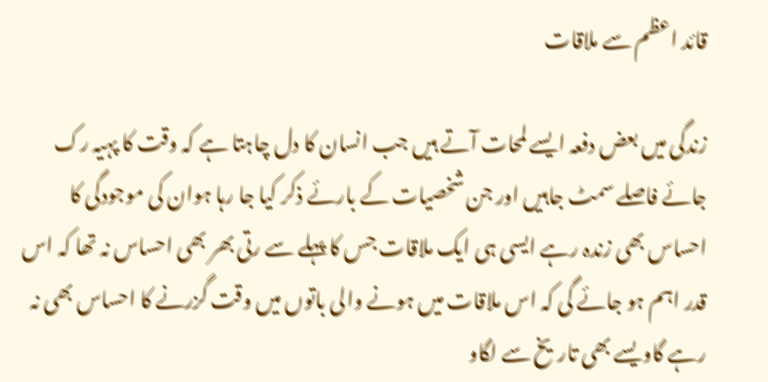قائد اعظم سے ملاقات

زندگی میں بعض دفعہ ایسے لمحات آتے ہیں جب انسان کا دل چاہتا ہے کہ وقت کا پہیہ رک جائے فاصلے سمٹ جاہیں اور جن شخصیات کے بارئے ذکر کیا جا رہا ہوان کی موجودگی کا احساس بھی زندہ رہے ایسی ہی ایک ملاقات جس کا پہلے سے رتی بھر بھی احساس نہ تھا کہ اس قدر اہم ہو جائے گی کہ اس ملاقات میں ہونے والی باتوں میں وقت گزرنے کا احساس بھی نہ رہے گاویسے بھی تاریخ سے لگاو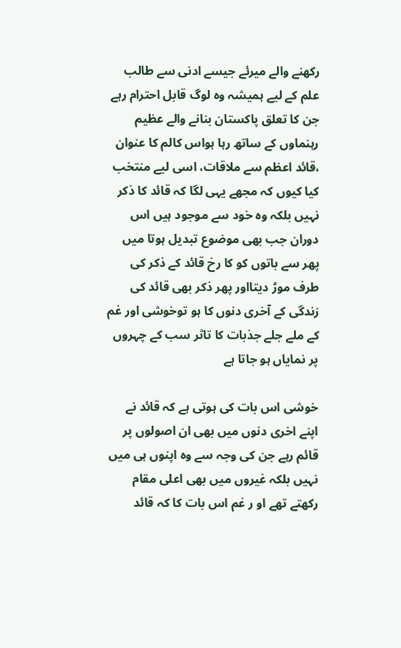رکھنے والے میرئے جیسے ادنی سے طالب علم کے لیے ہمیشہ وہ لوگ قابل احترام رہے جن کا تعلق پاکستان بنانے والے عظیم رہنماوں کے ساتھ رہا ہواس کالم کا عنوان ،قائد اعظم سے ملاقات، اسی لیے منتخب کیا کیوں کہ مجھے یہی لگا کہ قائد کا ذکر نہیں بلکہ وہ خود سے موجود ہیں اس دوران جب بھی موضوع تبدیل ہوتا میں پھر سے باتوں کو کا رخ قائد کے ذکر کی طرف موڑ دیتااور پھر ذکر بھی قائد کی زندگی کے آخری دنوں کا ہو توخوشی اور غم کے ملے جلے جذبات کا تاثر سب کے چہروں پر نمایاں ہو جاتا ہے

خوشی اس بات کی ہوتی ہے کہ قائد نے اپنے اخری دنوں میں بھی ان اصولوں پر قائم رہے جن کی وجہ سے وہ اپنوں ہی میں نہیں بلکہ غیروں میں بھی اعلی مقام رکھتے تھے او ر غم اس بات کا کہ قائد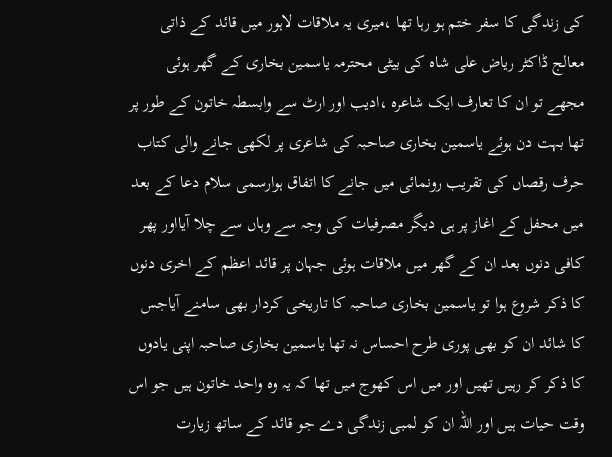کی زندگی کا سفر ختم ہو رہا تھا ،میری یہ ملاقات لاہور میں قائد کے ذاتی معالج ڈاکٹر ریاض علی شاہ کی بیٹی محترمہ یاسمین بخاری کے گھر ہوئی مجھے تو ان کا تعارف ایک شاعرہ ،ادیب اور ارٹ سے وابسطہ خاتون کے طور پر تھا بہت دن ہوئے یاسمین بخاری صاحبہ کی شاعری پر لکھی جانے والی کتاب حرف رقصاں کی تقریب رونمائی میں جانے کا اتفاق ہوارسمی سلام دعا کے بعد میں محفل کے اغاز پر ہی دیگر مصرفیات کی وجہ سے وہاں سے چلا آیااور پھر کافی دنوں بعد ان کے گھر میں ملاقات ہوئی جہان پر قائد اعظم کے اخری دنوں کا ذکر شروع ہوا تو یاسمین بخاری صاحبہ کا تاریخی کردار بھی سامنے آیاجس کا شائد ان کو بھی پوری طرح احساس نہ تھا یاسمین بخاری صاحبہ اپنی یادوں کا ذکر کر رہیں تھیں اور میں اس کھوج میں تھا کہ یہ وہ واحد خاتون ہیں جو اس وقت حیات ہیں اور اللہ ان کو لمبی زندگی دے جو قائد کے ساتھ زیارت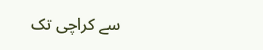سے کراچی تک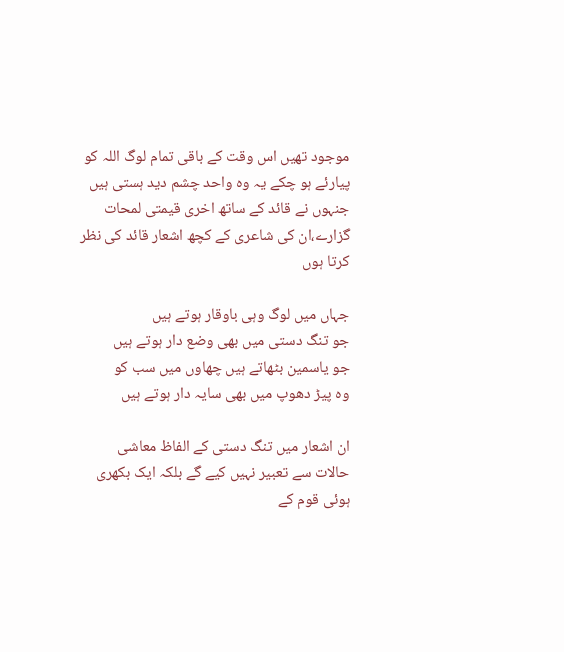موجود تھیں اس وقت کے باقی تمام لوگ اللہ کو پیارئے ہو چکے یہ وہ واحد چشم دید ہستی ہیں جنہوں نے قائد کے ساتھ اخری قیمتی لمحات گزارے،ان کی شاعری کے کچھ اشعار قائد کی نظر کرتا ہوں

جہاں میں لوگ وہی باوقار ہوتے ہیں
جو تنگ دستی میں بھی وضع دار ہوتے ہیں
جو یاسمین بٹھاتے ہیں چھاوں میں سب کو
وہ پیڑ دھوپ میں بھی سایہ دار ہوتے ہیں

ان اشعار میں تنگ دستی کے الفاظ معاشی حالات سے تعبیر نہیں کیے گے بلکہ ایک بکھری ہوئی قوم کے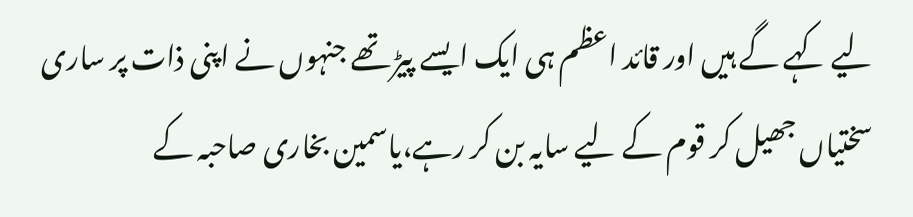لیے کہے گے ہیں اور قائد اعظم ہی ایک ایسے پیڑ تھے جنہوں نے اپنی ذات پر ساری سختیاں جھیل کر قوم کے لیے سایہ بن کر رہے،یاسمین بخاری صاحبہ کے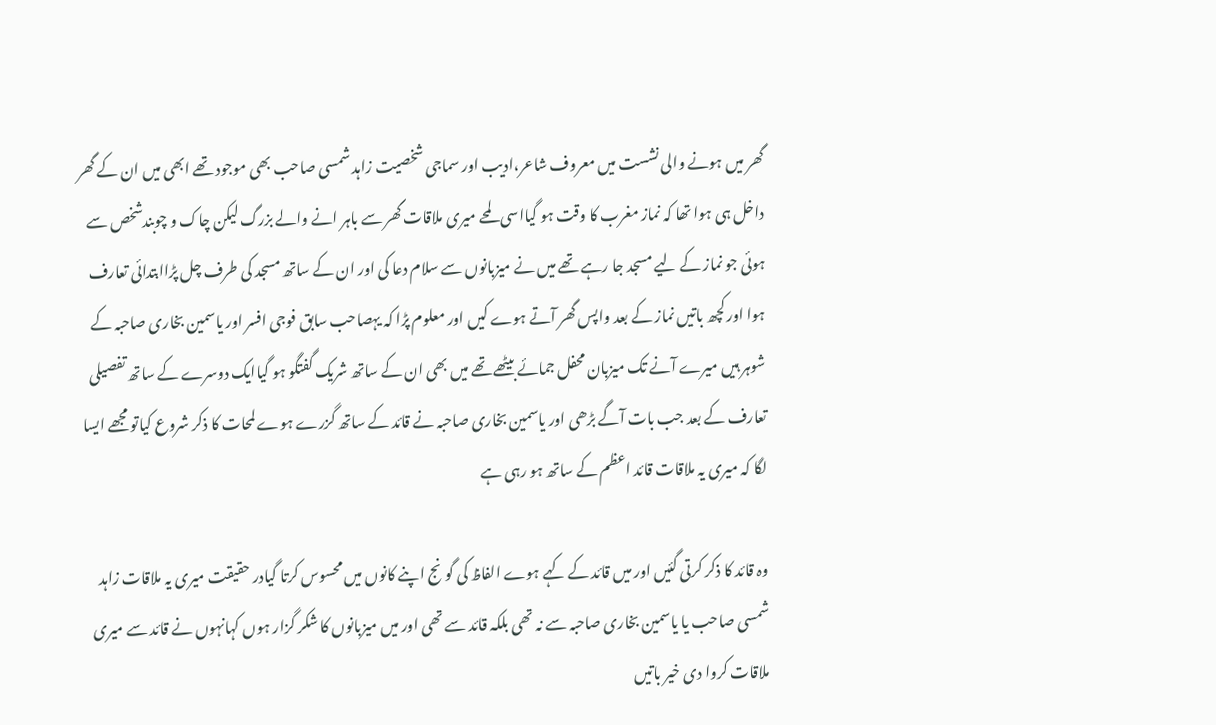گھر میں ہونے والی نشست میں معروف شاعر،ادیب اور سماجی شخصیت زاہد شمسی صاحب بھی موجود تھے ابھی میں ان کے گھر داخل ہی ہوا تھا کہ نماز مغرب کا وقت ہو گیااسی لمحے میری ملاقات گھر سے باہر انے والے بزرگ لیکن چاک و چوبندشخص سے ہوئی جو نماز کے لیے مسجد جا رہے تھے میں نے میزبانوں سے سلام دعا کی اور ان کے ساتھ مسجد کی طرف چل پڑاابتدائی تعارف ہوا اور کچھ باتیں نماز کے بعد واپس گھر آتے ہوے کیں اور معلوم پڑا کہ یہصاحب سابق فوجی افسر اور یاسمین بخاری صاحبہ کے شوہر ہیں میرے آنے تک میزبان محفل جمائے بیٹھے تھے میں بھی ان کے ساتھ شریک گفتگو ہو گیاایک دوسرے کے ساتھ تفصیلی تعارف کے بعد جب بات آگے بڑھی اور یاسمین بخاری صاحبہ نے قائد کے ساتھ گزرے ہوے لمحات کا ذکر شروع کیاتو مجھے ایسا لگا کہ میری یہ ملاقات قائد اعظم کے ساتھ ہو رہی ہے

وہ قائد کا ذکر کرتی گئیں اور میں قائد کے کہے ہوے الفاظ کی گونج اپنے کانوں میں محسوس کرتا گیادر حقیقت میری یہ ملاقات زاہد شمسی صاحب یا یاسمین بخاری صاحبہ سے نہ تھی بلکہ قائد سے تھی اور میں میزبانوں کا شکر گزار ہوں کہانہوں نے قائد سے میری ملاقات کروا دی خیر باتیں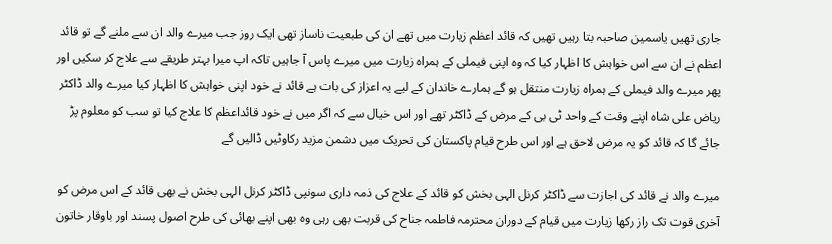جاری تھیں یاسمین صاحبہ بتا رہیں تھیں کہ قائد اعظم زیارت میں تھے ان کی طبعیت ناساز تھی ایک روز جب میرے والد ان سے ملنے گے تو قائد اعظم نے ان سے اس خواہش کا اظہار کیا کہ وہ اپنی فیملی کے ہمراہ زیارت میں میرے پاس آ جاہیں تاکہ اپ میرا بہتر طریقے سے علاج کر سکیں اور پھر میرے والد فیملی کے ہمراہ زیارت منتقل ہو گے ہمارے خاندان کے لیے یہ اعزاز کی بات ہے قائد نے خود اپنی خواہش کا اظہار کیا میرے والد ڈاکٹر ریاض علی شاہ اپنے وقت کے واحد ٹی بی کے مرض کے ڈاکٹر تھے اور اس خیال سے کہ اگر میں نے خود قائداعظم کا علاج کیا تو سب کو معلوم پڑ جائے گا کہ قائد کو یہ مرض لاحق ہے اور اس طرح قیام پاکستان کی تحریک میں دشمن مزید رکاوٹیں ڈالیں گے

میرے والد نے قائد کی اجازت سے ڈاکٹر کرنل الہی بخش کو قائد کے علاج کی ذمہ داری سونپی ڈاکٹر کرنل الہی بخش نے بھی قائد کے اس مرض کو آخری قوت تک راز رکھا زیارت میں قیام کے دوران محترمہ فاطمہ جناح کی قربت بھی رہی وہ بھی اپنے بھائی کی طرح اصول پسند اور باوقار خاتون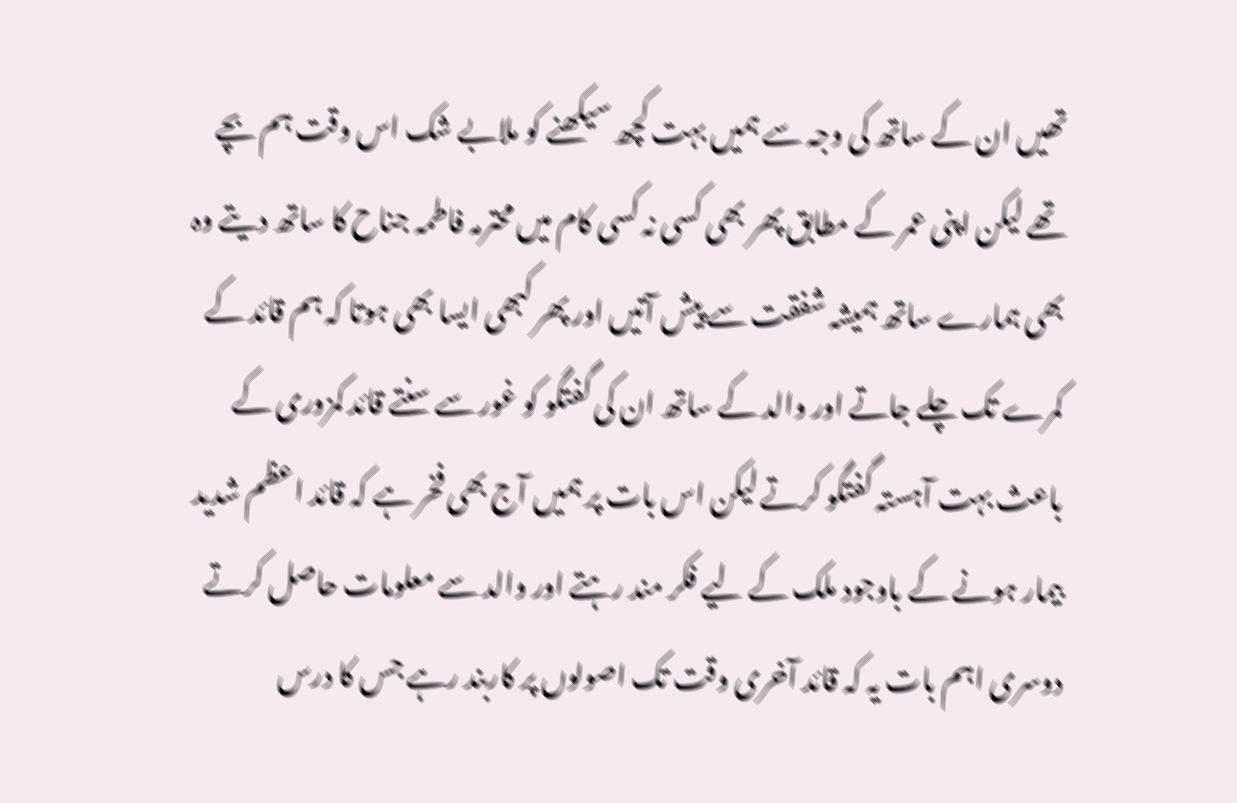تھیں ان کے ساتھ کی وجہ سے ہمیں بہت کچھ سیکھنے کو ملابے شک اس وقت ہم بچے تھے لیکن اپنی عمر کے مطابق پھر بھی کسی نہ کسی کام میں محترمہ فاطمہ جناح کا ساتھ دیتے وہ بھی ہمارے ساتھ ہمیشہ شفقت سے پیش آتیں اور پھر کبھی ایسا بھی ہوتا کہ ہم قائد کے کمرے تک چلے جاتے اور والد کے ساتھ ان کی گفتگو کو غور سے سنتے قائد کمزوری کے باعث بہت آہستہ گفتگو کرتے لیکن اس بات پر ہمیں آج بھی فخر ہے کہ قائد اعظم شدید بیمار ہونے کے باوجود ملک کے لیے فکر مند رہتے اور والد سے معلومات حاصل کرتے دوسری اہم بات یہ کہ قائد آخری وقت تک اصولوں پر کاربند رہے جس کا درس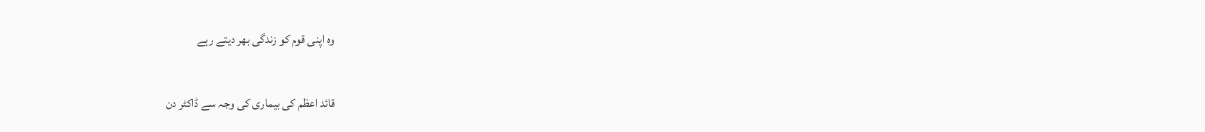وہ اپنی قوم کو زندگی بھر دیتے رہے

قائد اعظم کی بیماری کی وجہ سے ڈاکٹر دن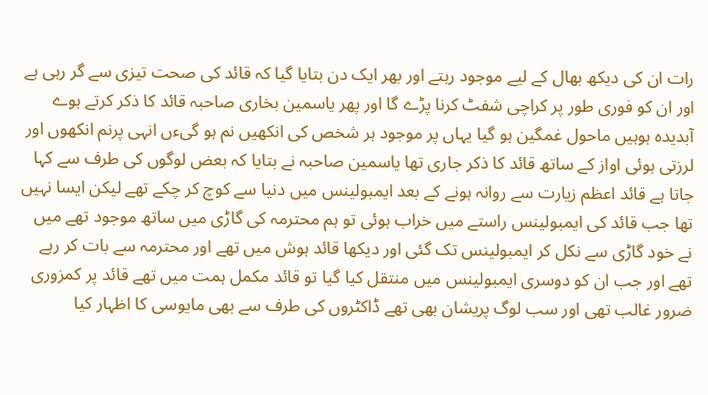رات ان کی دیکھ بھال کے لیے موجود رہتے اور بھر ایک دن بتایا گیا کہ قائد کی صحت تیزی سے گر رہی ہے اور ان کو فوری طور پر کراچی شفٹ کرنا پڑے گا اور پھر یاسمین بخاری صاحبہ قائد کا ذکر کرتے ہوے آبدیدہ ہوہیں ماحول غمگین ہو گیا یہاں پر موجود ہر شخص کی انکھیں نم ہو گیءں انہی پرنم انکھوں اور لرزتی ہوئی اواز کے ساتھ قائد کا ذکر جاری تھا یاسمین صاحبہ نے بتایا کہ بعض لوگوں کی طرف سے کہا جاتا ہے قائد اعظم زیارت سے روانہ ہونے کے بعد ایمبولینس میں دنیا سے کوچ کر چکے تھے لیکن ایسا نہیں تھا جب قائد کی ایمبولینس راستے میں خراب ہوئی تو ہم محترمہ کی گاڑی میں ساتھ موجود تھے میں نے خود گاڑی سے نکل کر ایمبولینس تک گئی اور دیکھا قائد ہوش میں تھے اور محترمہ سے بات کر رہے تھے اور جب ان کو دوسری ایمبولینس میں منتقل کیا گیا تو قائد مکمل ہمت میں تھے قائد پر کمزوری ضرور غالب تھی اور سب لوگ پریشان بھی تھے ڈاکٹروں کی طرف سے بھی مایوسی کا اظہار کیا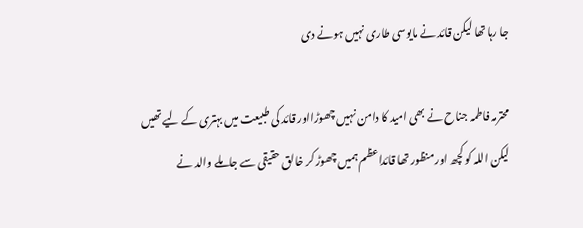جا رہا تھا لیکن قائد نے مایوسی طاری نہیں ہونے دی

محترمہ فاطمہ جناح نے بھی امید کا دامن نہیں چھوڑااور قائد کی طبیعت میں بہتری کے لیے تھیں لیکن اللہ کو کچھ اور منظور تھا قائداعظم ہمیں چھوڑ کر خالق حقیقی سے جاملے والد نے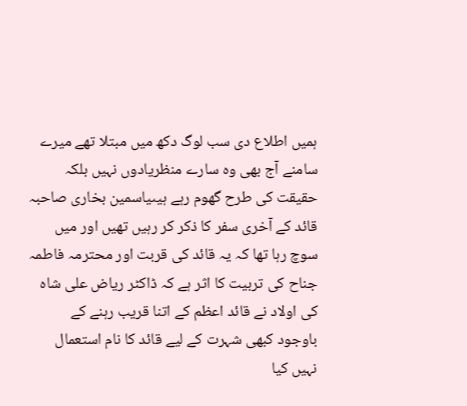ہمیں اطلاع دی سب لوگ دکھ میں مبتلا تھے میرے سامنے آج بھی وہ سارے منظریادوں نہیں بلکہ حقیقت کی طرح گھوم رہے ہیںیاسمین بخاری صاحبہ قائد کے آخری سفر کا ذکر کر رہیں تھیں اور میں سوچ رہا تھا کہ یہ قائد کی قربت اور محترمہ فاطمہ جناح کی تربیت کا اثر ہے کہ ڈاکٹر ریاض علی شاہ کی اولاد نے قائد اعظم کے اتنا قریب رہنے کے باوجود کبھی شہرت کے لیے قائد کا نام استعمال نہیں کیا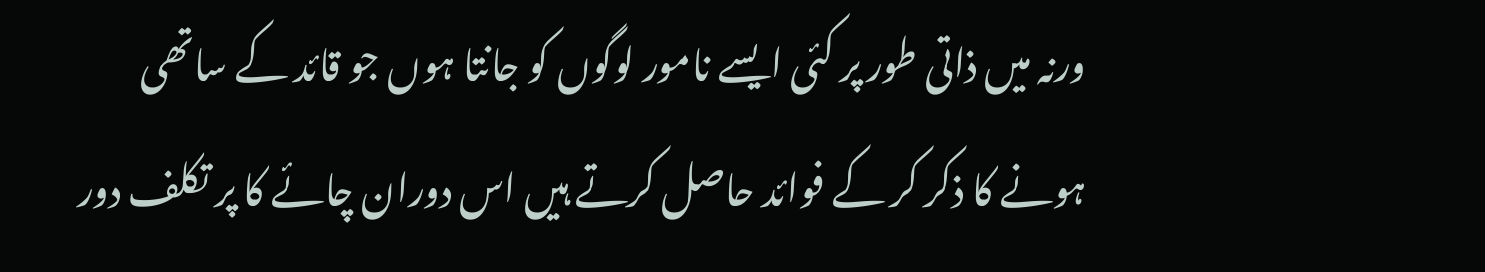ورنہ میں ذاتی طور پر کئی ایسے نامور لوگوں کو جانتا ہوں جو قائد کے ساتھی ہونے کا ذکر کر کے فوائد حاصل کرتے ہیں اس دوران چائے کا پر تکلف دور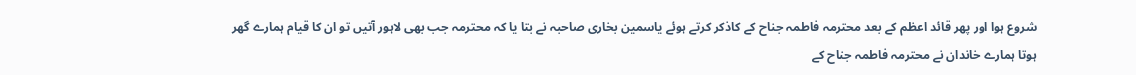شروع ہوا اور پھر قائد اعظم کے بعد محترمہ فاطمہ جناح کے کاذکر کرتے ہوئے یاسمین بخاری صاحبہ نے بتا یا کہ محترمہ جب بھی لاہور آتیں تو ان کا قیام ہمارے گھر ہوتا ہمارے خاندان نے محترمہ فاطمہ جناح کے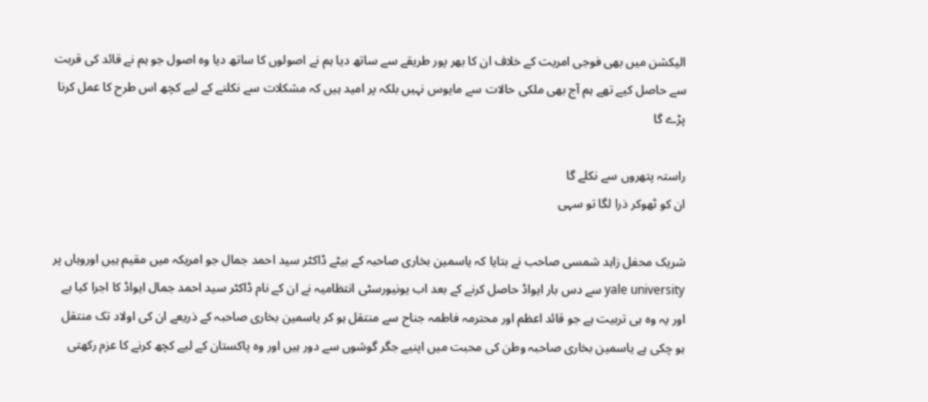الیکشن میں بھی فوجی امریت کے خلاف ان کا بھر پور طریقے سے ساتھ دیا ہم نے اصولوں کا ساتھ دیا وہ اصول جو ہم نے قائد کی قربت سے حاصل کیے تھے ہم آج بھی ملکی حالات سے مایوس نہیں بلکہ پر امید ہیں کہ مشکلات سے نکلنے کے لیے کچھ اس طرح کا عمل کرنا پڑے گا

راستہ پتھروں سے نکلے گا
ان کو ٹھوکر ذرا لگا تو سہی

شریک محفل زاہد شمسی صاحب نے بتایا کہ یاسمین بخاری صاحبہ کے بیٹے ڈاکٹر سید احمد جمال جو امریکہ میں مقیم ہیں اوروہاں پر yale university سے دس بار ایواڈ حاصل کرنے کے بعد اب یونیورسٹی انتظامیہ نے ان کے نام ڈاکٹر سید احمد جمال ایواڈ کا اجرا کیا ہے اور یہ وہ ہی تربیت ہے جو قائد اعظم اور محترمہ فاطمہ جناح سے منتقل ہو کر یاسمین بخاری صاحبہ کے ذریعے ان کی اولاد تک منتقل ہو چکی ہے یاسمین بخاری صاحبہ وطن کی محبت میں اپنیے جگر گوشوں سے دور ہیں اور وہ پاکستان کے لیے کچھ کرنے کا عزم رکھتی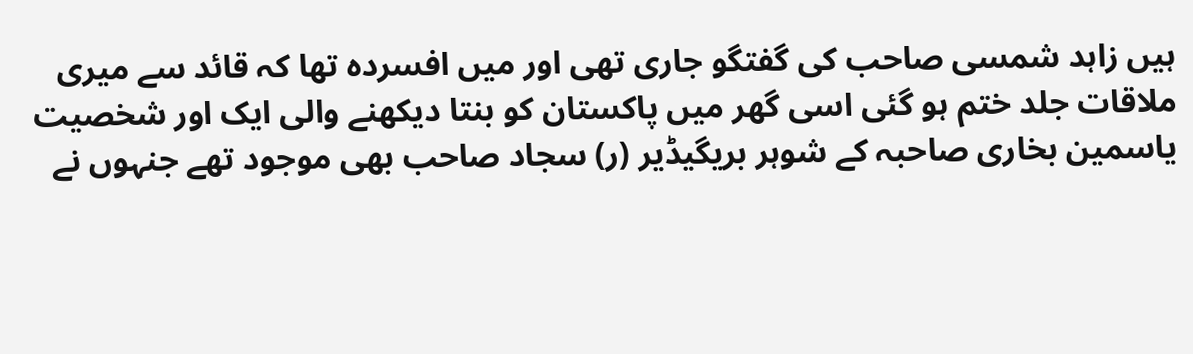ہیں زاہد شمسی صاحب کی گفتگو جاری تھی اور میں افسردہ تھا کہ قائد سے میری ملاقات جلد ختم ہو گئی اسی گھر میں پاکستان کو بنتا دیکھنے والی ایک اور شخصیت یاسمین بخاری صاحبہ کے شوہر بریگیڈیر (ر) سجاد صاحب بھی موجود تھے جنہوں نے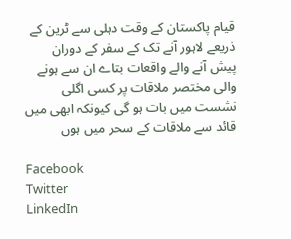قیام پاکستان کے وقت دہلی سے ٹرین کے ذریعے لاہور آنے تک کے سفر کے دوران پیش آنے والے واقعات بتاے ان سے ہونے والی مختصر ملاقات پر کسی اگلی نشست میں بات ہو گی کیونکہ ابھی میں قائد سے ملاقات کے سحر میں ہوں

Facebook
Twitter
LinkedIn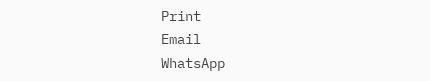Print
Email
WhatsApp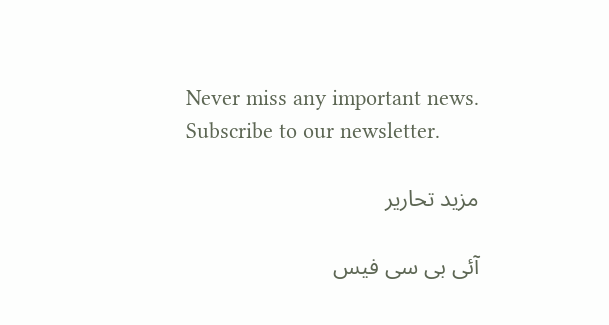Never miss any important news. Subscribe to our newsletter.

مزید تحاریر

آئی بی سی فیس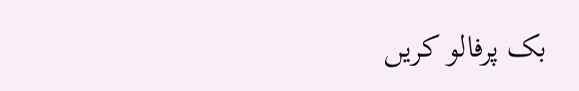بک پرفالو کریں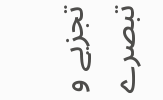تجزیے و تبصرے